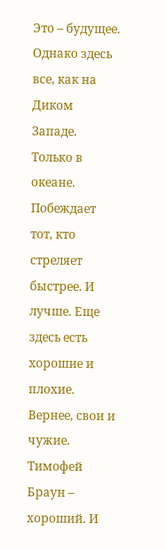Это – будущее. Однако здесь все, как на Диком Западе. Только в океане. Побеждает тот, кто стреляет быстрее. И лучше. Еще здесь есть хорошие и плохие. Вернее, свои и чужие. Тимофей Браун – хороший. И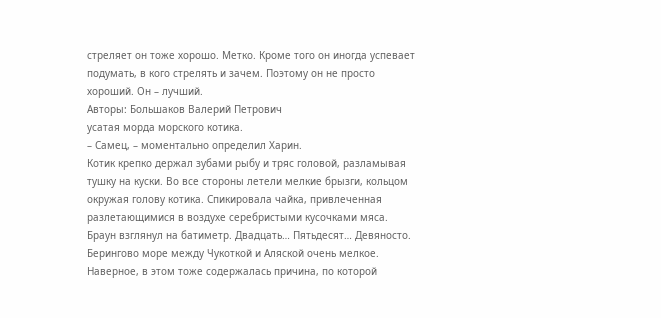стреляет он тоже хорошо. Метко. Кроме того он иногда успевает подумать, в кого стрелять и зачем. Поэтому он не просто хороший. Он – лучший.
Авторы: Большаков Валерий Петрович
усатая морда морского котика.
– Самец, – моментально определил Харин.
Котик крепко держал зубами рыбу и тряс головой, разламывая тушку на куски. Во все стороны летели мелкие брызги, кольцом окружая голову котика. Спикировала чайка, привлеченная разлетающимися в воздухе серебристыми кусочками мяса.
Браун взглянул на батиметр. Двадцать… Пятьдесят… Девяносто.
Берингово море между Чукоткой и Аляской очень мелкое. Наверное, в этом тоже содержалась причина, по которой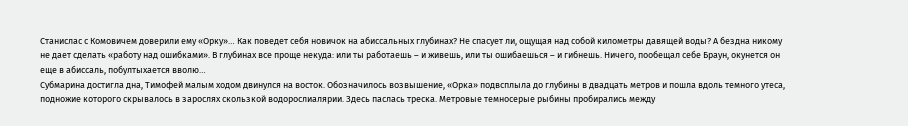Станислас с Комовичем доверили ему «Орку»… Как поведет себя новичок на абиссальных глубинах? Не спасует ли, ощущая над собой километры давящей воды? А бездна никому не дает сделать «работу над ошибками». В глубинах все проще некуда: или ты работаешь – и живешь, или ты ошибаешься – и гибнешь. Ничего, пообещал себе Браун, окунется он еще в абиссаль, побултыхается вволю…
Субмарина достигла дна, Тимофей малым ходом двинулся на восток. Обозначилось возвышение, «Орка» подвсплыла до глубины в двадцать метров и пошла вдоль темного утеса, подножие которого скрывалось в зарослях скользкой водорослиалярии. Здесь паслась треска. Метровые темносерые рыбины пробирались между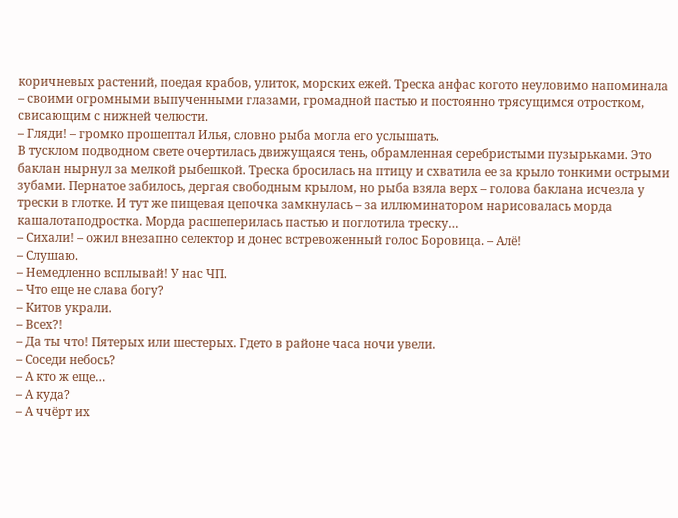коричневых растений, поедая крабов, улиток, морских ежей. Треска анфас когото неуловимо напоминала – своими огромными выпученными глазами, громадной пастью и постоянно трясущимся отростком, свисающим с нижней челюсти.
– Гляди! – громко прошептал Илья, словно рыба могла его услышать.
В тусклом подводном свете очертилась движущаяся тень, обрамленная серебристыми пузырьками. Это баклан нырнул за мелкой рыбешкой. Треска бросилась на птицу и схватила ее за крыло тонкими острыми зубами. Пернатое забилось, дергая свободным крылом, но рыба взяла верх – голова баклана исчезла у трески в глотке. И тут же пищевая цепочка замкнулась – за иллюминатором нарисовалась морда кашалотаподростка. Морда расшеперилась пастью и поглотила треску…
– Сихали! – ожил внезапно селектор и донес встревоженный голос Боровица. – Алё!
– Слушаю.
– Немедленно всплывай! У нас ЧП.
– Что еще не слава богу?
– Китов украли.
– Всех?!
– Да ты что! Пятерых или шестерых. Гдето в районе часа ночи увели.
– Соседи небось?
– А кто ж еще…
– А куда?
– А ччёрт их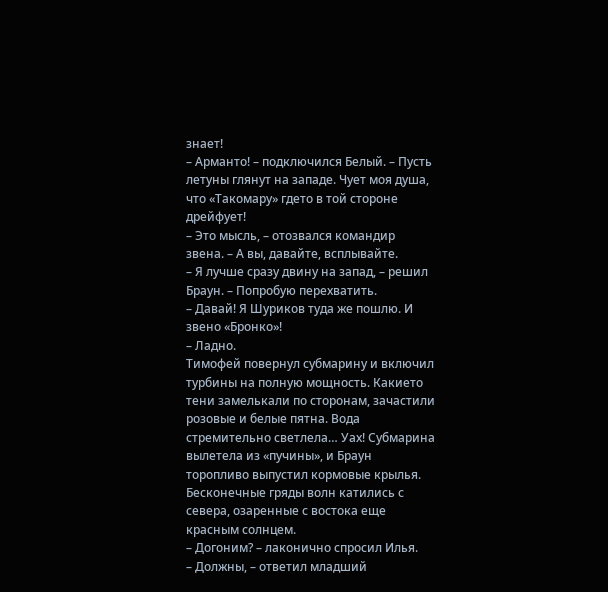знает!
– Арманто! – подключился Белый. – Пусть летуны глянут на западе. Чует моя душа, что «Такомару» гдето в той стороне дрейфует!
– Это мысль, – отозвался командир звена. – А вы, давайте, всплывайте.
– Я лучше сразу двину на запад, – решил Браун. – Попробую перехватить.
– Давай! Я Шуриков туда же пошлю. И звено «Бронко»!
– Ладно.
Тимофей повернул субмарину и включил турбины на полную мощность. Какието тени замелькали по сторонам, зачастили розовые и белые пятна. Вода стремительно светлела… Уах! Субмарина вылетела из «пучины», и Браун торопливо выпустил кормовые крылья. Бесконечные гряды волн катились с севера, озаренные с востока еще красным солнцем.
– Догоним? – лаконично спросил Илья.
– Должны, – ответил младший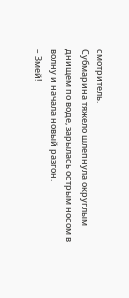смотритель.
Субмарина тяжело шлепнула округлым днищем по воде, зарылась острым носом в волну и начала новый разгон.
– Змей!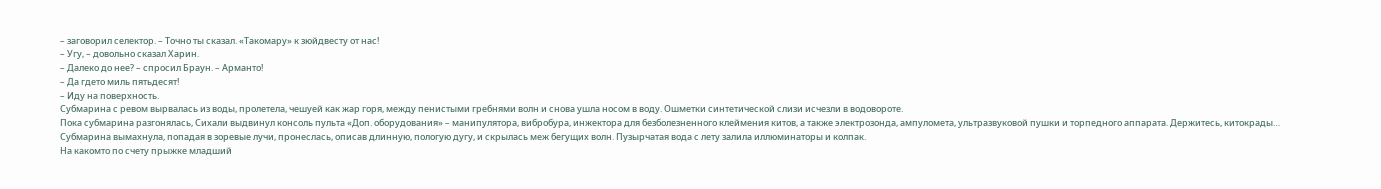– заговорил селектор. – Точно ты сказал. «Такомару» к зюйдвесту от нас!
– Угу, – довольно сказал Харин.
– Далеко до нее? – спросил Браун. – Арманто!
– Да гдето миль пятьдесят!
– Иду на поверхность.
Субмарина с ревом вырвалась из воды, пролетела, чешуей как жар горя, между пенистыми гребнями волн и снова ушла носом в воду. Ошметки синтетической слизи исчезли в водовороте.
Пока субмарина разгонялась, Сихали выдвинул консоль пульта «Доп. оборудования» – манипулятора, вибробура, инжектора для безболезненного клеймения китов, а также электрозонда, ампуломета, ультразвуковой пушки и торпедного аппарата. Держитесь, китокрады…
Субмарина вымахнула, попадая в зоревые лучи, пронеслась, описав длинную, пологую дугу, и скрылась меж бегущих волн. Пузырчатая вода с лету залила иллюминаторы и колпак.
На какомто по счету прыжке младший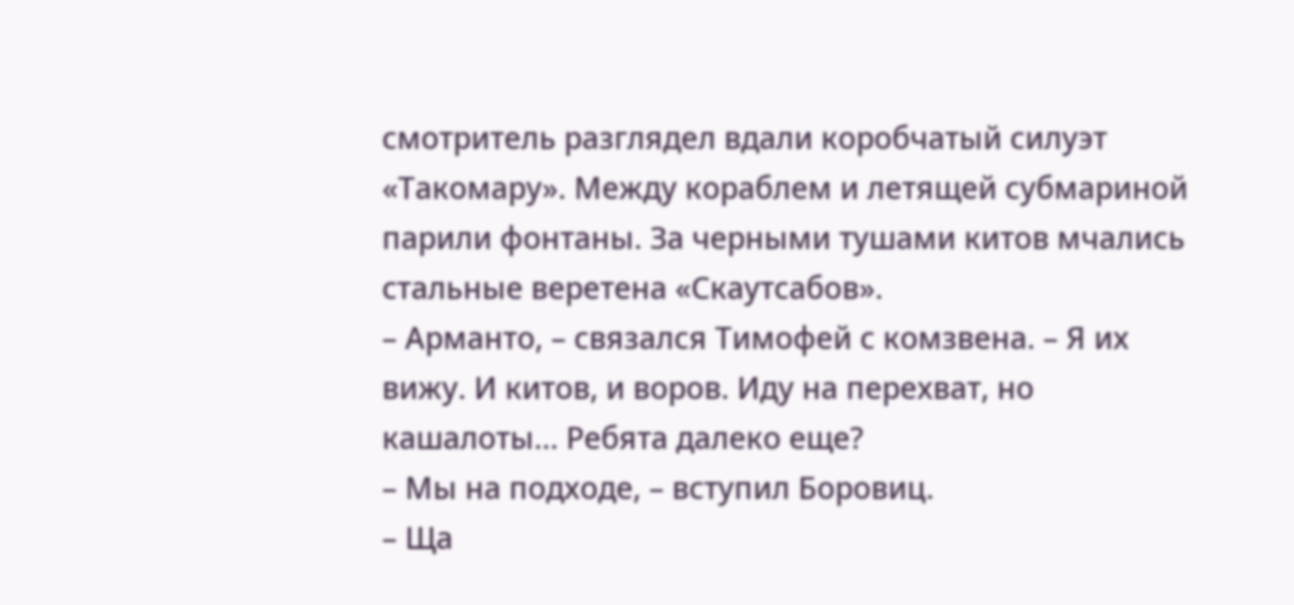смотритель разглядел вдали коробчатый силуэт «Такомару». Между кораблем и летящей субмариной парили фонтаны. За черными тушами китов мчались стальные веретена «Скаутсабов».
– Арманто, – связался Тимофей с комзвена. – Я их вижу. И китов, и воров. Иду на перехват, но кашалоты… Ребята далеко еще?
– Мы на подходе, – вступил Боровиц.
– Ща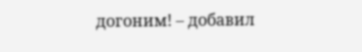догоним! – добавил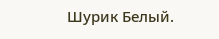Шурик Белый.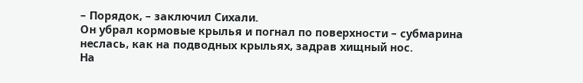– Порядок, – заключил Сихали.
Он убрал кормовые крылья и погнал по поверхности – субмарина неслась, как на подводных крыльях, задрав хищный нос.
На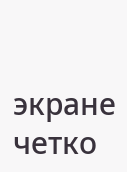экране четко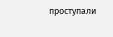проступали